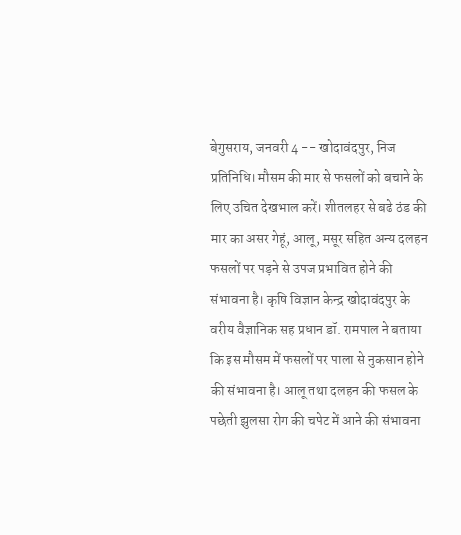बेगुसराय, जनवरी 4 -- खोदावंदपुर, निज प्रतिनिधि। मौसम की मार से फसलों को बचाने के लिए उचित देखभाल करें। शीतलहर से बढे ठंड की मार का असर गेहूं, आलू, मसूर सहित अन्य दलहन फसलों पर पड़ने से उपज प्रभावित होने की संभावना है। कृषि विज्ञान केन्द्र खोदावंदपुर के वरीय वैज्ञानिक सह प्रधान डॉ. रामपाल ने बताया कि इस मौसम में फसलों पर पाला से नुकसान होने की संभावना है। आलू तथा दलहन की फसल के पछेती झुलसा रोग की चपेट में आने की संभावना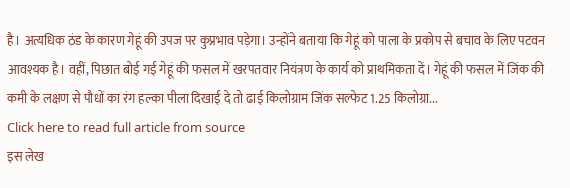है। अत्यधिक ठंड के कारण गेहूं की उपज पर कुप्रभाव पड़ेगा। उन्होंने बताया कि गेहूं को पाला के प्रकोप से बचाव के लिए पटवन आवश्यक है। वहीं, पिछात बोई गई गेहूं की फसल में खरपतवार नियंत्रण के कार्य को प्राथमिकता दें। गेहूं की फसल में जिंक की कमी के लक्षण से पौधों का रंग हल्का पीला दिखाई दे तो ढाई किलोग्राम जिंक सल्फेट 1.25 किलोग्रा...
Click here to read full article from source
इस लेख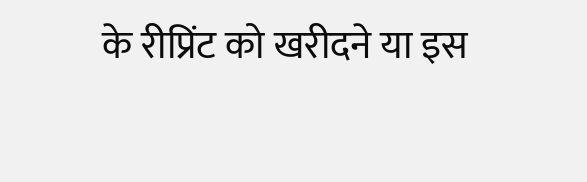के रीप्रिंट को खरीदने या इस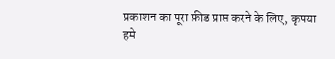प्रकाशन का पूरा फ़ीड प्राप्त करने के लिए, कृपया
हमे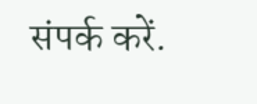संपर्क करें.